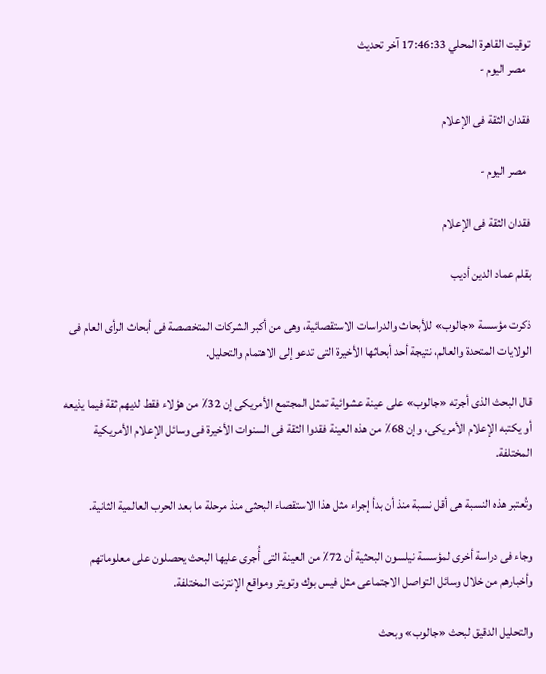توقيت القاهرة المحلي 17:46:33 آخر تحديث
  مصر اليوم -

فقدان الثقة فى الإعلام

  مصر اليوم -

فقدان الثقة فى الإعلام

بقلم عماد الدين أديب

ذكرت مؤسسة «جالوب» للأبحاث والدراسات الاستقصائية، وهى من أكبر الشركات المتخصصة فى أبحاث الرأى العام فى الولايات المتحدة والعالم، نتيجة أحد أبحاثها الأخيرة التى تدعو إلى الاهتمام والتحليل.

قال البحث الذى أجرته «جالوب» على عينة عشوائية تمثل المجتمع الأمريكى إن 32٪ من هؤلاء فقط لديهم ثقة فيما يذيعه أو يكتبه الإعلام الأمريكى، وإن 68٪ من هذه العينة فقدوا الثقة فى السنوات الأخيرة فى وسائل الإعلام الأمريكية المختلفة.

وتُعتبر هذه النسبة هى أقل نسبة منذ أن بدأ إجراء مثل هذا الاستقصاء البحثى منذ مرحلة ما بعد الحرب العالمية الثانية.

وجاء فى دراسة أخرى لمؤسسة نيلسون البحثية أن 72٪ من العينة التى أُجرى عليها البحث يحصلون على معلوماتهم وأخبارهم من خلال وسائل التواصل الاجتماعى مثل فيس بوك وتويتر ومواقع الإنترنت المختلفة.

والتحليل الدقيق لبحث «جالوب» وبحث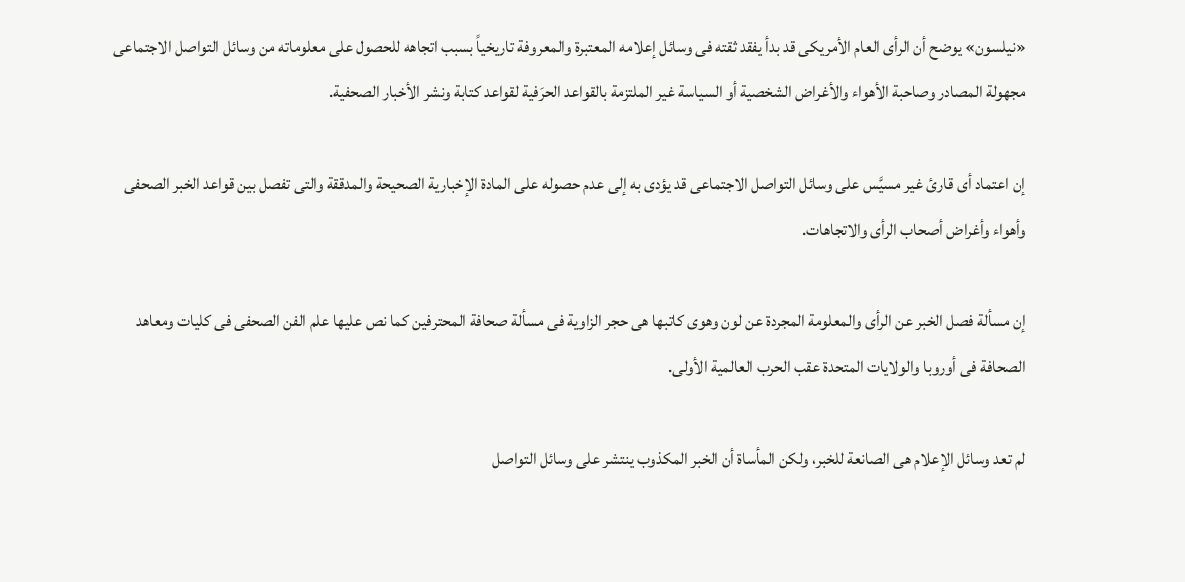«نيلسون» يوضح أن الرأى العام الأمريكى قد بدأ يفقد ثقته فى وسائل إعلامه المعتبرة والمعروفة تاريخياً بسبب اتجاهه للحصول على معلوماته من وسائل التواصل الاجتماعى مجهولة المصادر وصاحبة الأهواء والأغراض الشخصية أو السياسة غير الملتزمة بالقواعد الحرَفية لقواعد كتابة ونشر الأخبار الصحفية.

إن اعتماد أى قارئ غير مسيَّس على وسائل التواصل الاجتماعى قد يؤدى به إلى عدم حصوله على المادة الإخبارية الصحيحة والمدققة والتى تفصل بين قواعد الخبر الصحفى وأهواء وأغراض أصحاب الرأى والاتجاهات.

إن مسألة فصل الخبر عن الرأى والمعلومة المجردة عن لون وهوى كاتبها هى حجر الزاوية فى مسألة صحافة المحترفين كما نص عليها علم الفن الصحفى فى كليات ومعاهد الصحافة فى أوروبا والولايات المتحدة عقب الحرب العالمية الأولى.

لم تعد وسائل الإعلام هى الصانعة للخبر، ولكن المأساة أن الخبر المكذوب ينتشر على وسائل التواصل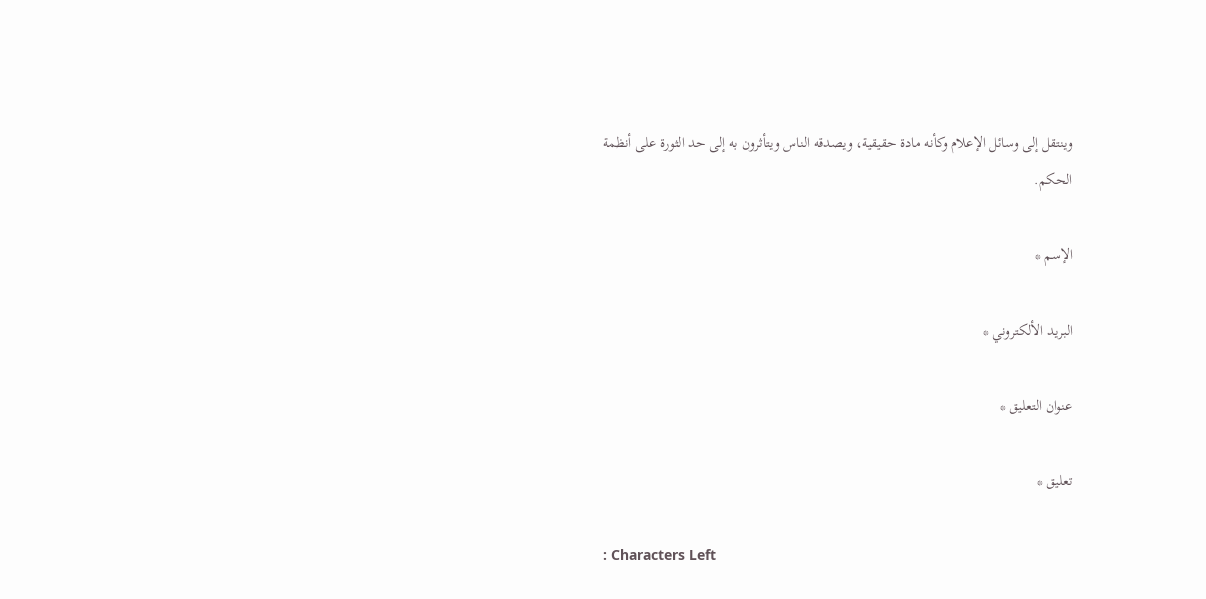وينتقل إلى وسائل الإعلام وكأنه مادة حقيقية، ويصدقه الناس ويتأثرون به إلى حد الثورة على أنظمة الحكم.

الإسم *

البريد الألكتروني *

عنوان التعليق *

تعليق *

: Characters Left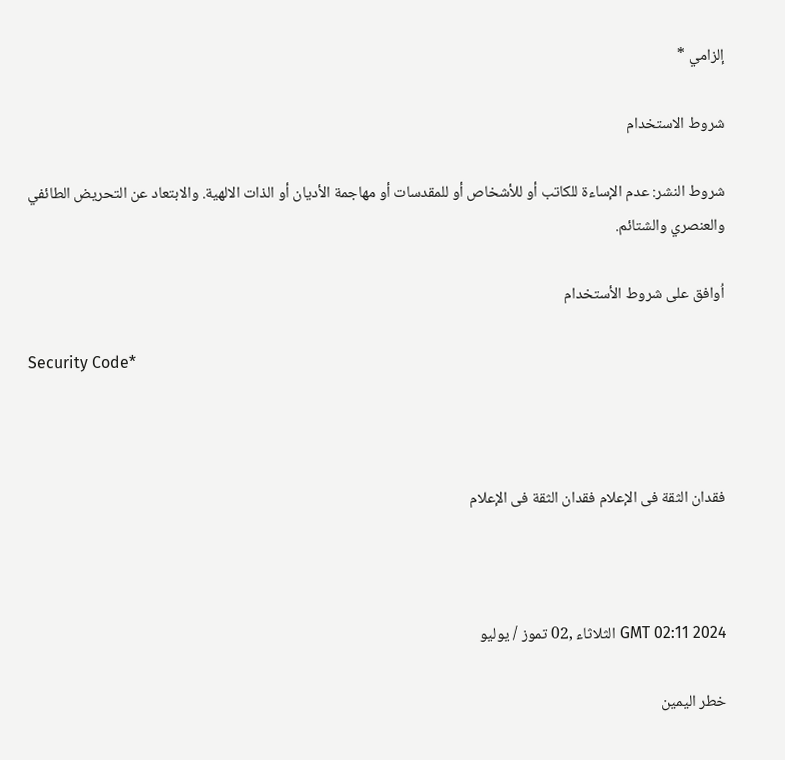إلزامي *

شروط الاستخدام

شروط النشر: عدم الإساءة للكاتب أو للأشخاص أو للمقدسات أو مهاجمة الأديان أو الذات الالهية. والابتعاد عن التحريض الطائفي والعنصري والشتائم.

اُوافق على شروط الأستخدام

Security Code*



فقدان الثقة فى الإعلام فقدان الثقة فى الإعلام



GMT 02:11 2024 الثلاثاء ,02 تموز / يوليو

خطر اليمين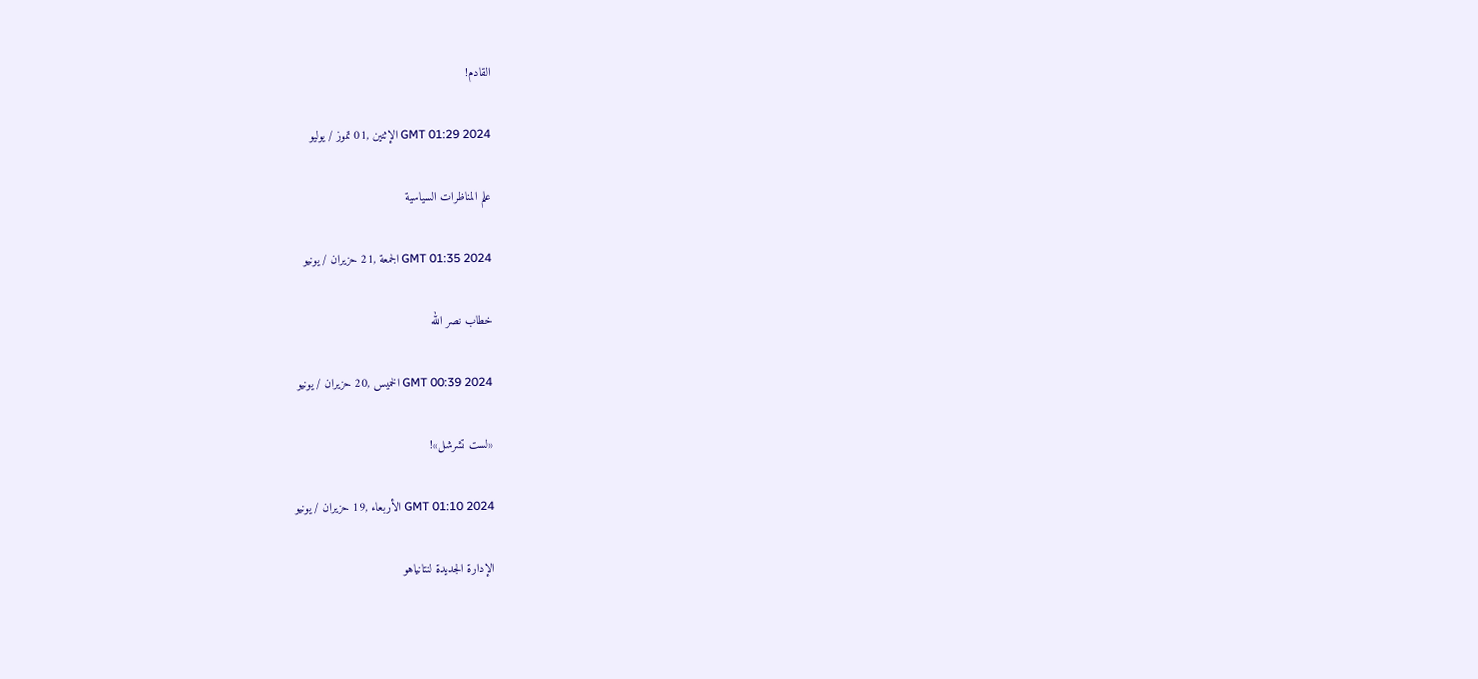القادم!

GMT 01:29 2024 الإثنين ,01 تموز / يوليو

علم المناظرات السياسية

GMT 01:35 2024 الجمعة ,21 حزيران / يونيو

خطاب نصر الله

GMT 00:39 2024 الخميس ,20 حزيران / يونيو

«لست تشرشل»!

GMT 01:10 2024 الأربعاء ,19 حزيران / يونيو

الإدارة الجديدة لنتانياهو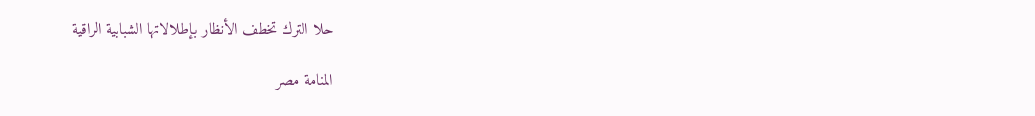حلا الترك تخطف الأنظار بإطلالاتها الشبابية الراقية

المنامة مصر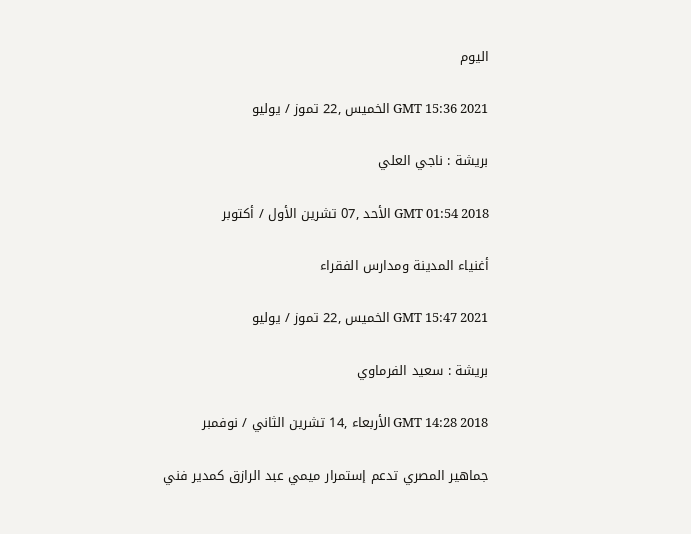اليوم

GMT 15:36 2021 الخميس ,22 تموز / يوليو

بريشة : ناجي العلي

GMT 01:54 2018 الأحد ,07 تشرين الأول / أكتوبر

أغنياء المدينة ومدارس الفقراء

GMT 15:47 2021 الخميس ,22 تموز / يوليو

بريشة : سعيد الفرماوي

GMT 14:28 2018 الأربعاء ,14 تشرين الثاني / نوفمبر

جماهير المصري تدعم إستمرار ميمي عبد الرازق كمدير فني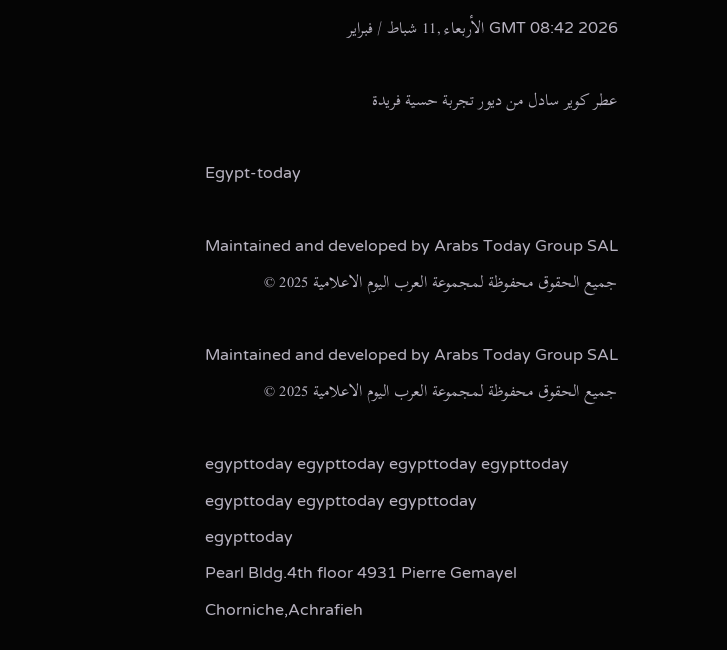GMT 08:42 2026 الأربعاء ,11 شباط / فبراير

عطر كوير سادل من ديور تجربة حسية فريدة

Egypt-today

Maintained and developed by Arabs Today Group SAL
جميع الحقوق محفوظة لمجموعة العرب اليوم الاعلامية 2025 ©

Maintained and developed by Arabs Today Group SAL
جميع الحقوق محفوظة لمجموعة العرب اليوم الاعلامية 2025 ©

egypttoday egypttoday egypttoday egypttoday
egypttoday egypttoday egypttoday
egypttoday
Pearl Bldg.4th floor 4931 Pierre Gemayel Chorniche,Achrafieh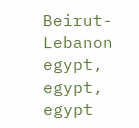Beirut- Lebanon
egypt, egypt, egypt